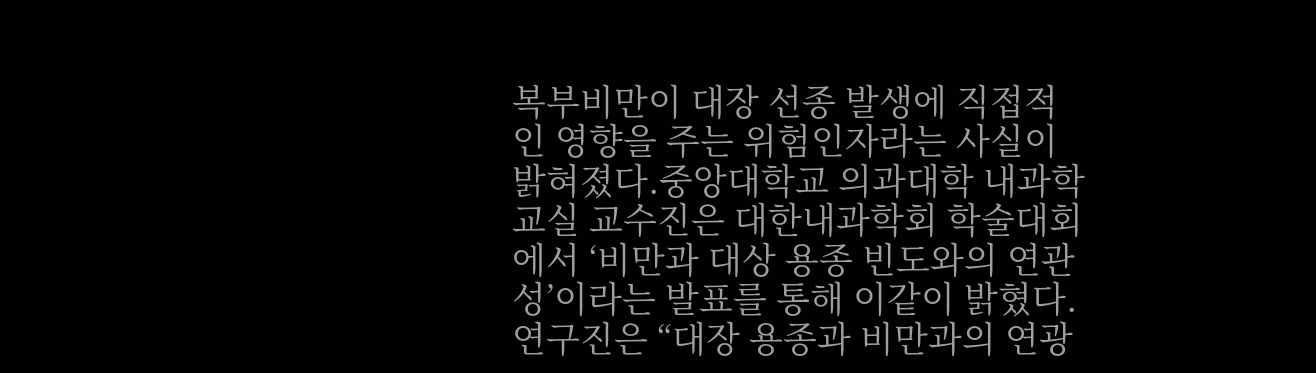복부비만이 대장 선종 발생에 직접적인 영향을 주는 위험인자라는 사실이 밝혀졌다.중앙대학교 의과대학 내과학교실 교수진은 대한내과학회 학술대회에서 ‘비만과 대상 용종 빈도와의 연관성’이라는 발표를 통해 이같이 밝혔다.연구진은 “대장 용종과 비만과의 연광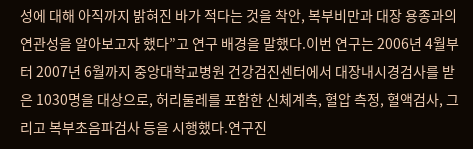성에 대해 아직까지 밝혀진 바가 적다는 것을 착안, 복부비만과 대장 용종과의 연관성을 알아보고자 했다”고 연구 배경을 말했다.이번 연구는 2006년 4월부터 2007년 6월까지 중앙대학교병원 건강검진센터에서 대장내시경검사를 받은 1030명을 대상으로, 허리둘레를 포함한 신체계측, 혈압 측정, 혈액검사, 그리고 복부초음파검사 등을 시행했다.연구진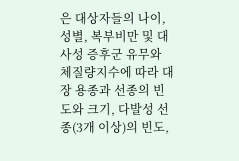은 대상자들의 나이, 성별, 복부비만 및 대사성 증후군 유무와 체질량지수에 따라 대장 용종과 선종의 빈도와 크기, 다발성 선종(3개 이상)의 빈도,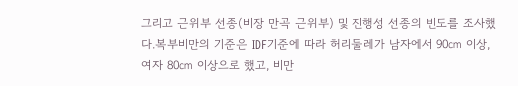그리고 근위부 선종(비장 만곡 근위부) 및 진행성 선종의 빈도를 조사했다.복부비만의 기준은 IDF기준에 따라 허리둘레가 남자에서 90㎝ 이상, 여자 80㎝ 이상으로 했고, 비만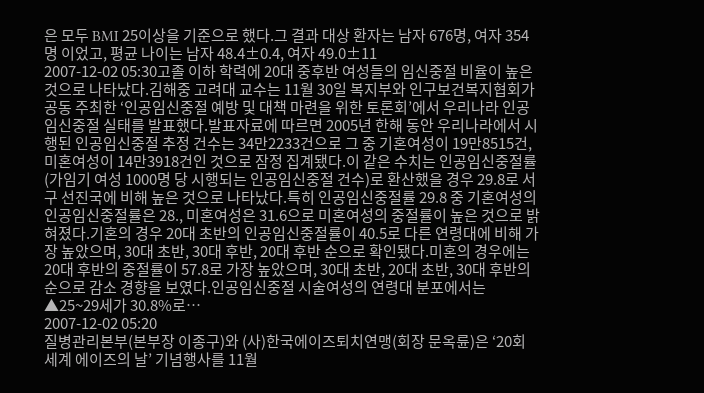은 모두 BMI 25이상을 기준으로 했다.그 결과 대상 환자는 남자 676명, 여자 354명 이었고, 평균 나이는 남자 48.4±0.4, 여자 49.0±11
2007-12-02 05:30고졸 이하 학력에 20대 중후반 여성들의 임신중절 비율이 높은 것으로 나타났다.김해중 고려대 교수는 11월 30일 복지부와 인구보건복지협회가 공동 주최한 ‘인공임신중절 예방 및 대책 마련을 위한 토론회’에서 우리나라 인공임신중절 실태를 발표했다.발표자료에 따르면 2005년 한해 동안 우리나라에서 시행된 인공임신중절 추정 건수는 34만2233건으로 그 중 기혼여성이 19만8515건, 미혼여성이 14만3918건인 것으로 잠정 집계됐다.이 같은 수치는 인공임신중절률(가임기 여성 1000명 당 시행되는 인공임신중절 건수)로 환산했을 경우 29.8로 서구 선진국에 비해 높은 것으로 나타났다.특히 인공임신중절률 29.8 중 기혼여성의 인공임신중절률은 28., 미혼여성은 31.6으로 미혼여성의 중절률이 높은 것으로 밝혀졌다.기혼의 경우 20대 초반의 인공임신중절률이 40.5로 다른 연령대에 비해 가장 높았으며, 30대 초반, 30대 후반, 20대 후반 순으로 확인됐다.미혼의 경우에는 20대 후반의 중절률이 57.8로 가장 높았으며, 30대 초반, 20대 초반, 30대 후반의 순으로 감소 경향을 보였다.인공임신중절 시술여성의 연령대 분포에서는 ▲25~29세가 30.8%로…
2007-12-02 05:20
질병관리본부(본부장 이종구)와 (사)한국에이즈퇴치연맹(회장 문옥륜)은 ‘20회 세계 에이즈의 날’ 기념행사를 11월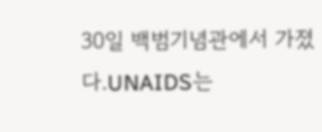30일 백범기념관에서 가졌다.UNAIDS는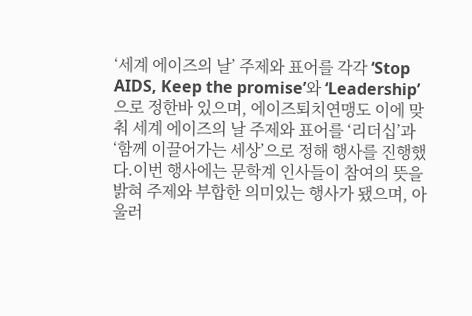‘세계 에이즈의 날’ 주제와 표어를 각각 ‘Stop AIDS, Keep the promise’와 ‘Leadership’으로 정한바 있으며, 에이즈퇴치연맹도 이에 맞춰 세계 에이즈의 날 주제와 표어를 ‘리더십’과 ‘함께 이끌어가는 세상’으로 정해 행사를 진행했다.이번 행사에는 문학계 인사들이 참여의 뜻을 밝혀 주제와 부합한 의미있는 행사가 됐으며, 아울러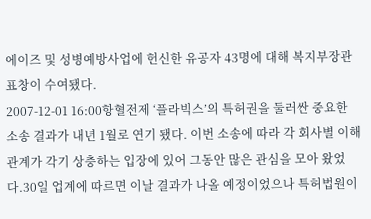에이즈 및 성병예방사업에 헌신한 유공자 43명에 대해 복지부장관 표창이 수여됐다.
2007-12-01 16:00항혈전제 ‘플라빅스’의 특허권을 둘러싼 중요한 소송 결과가 내년 1월로 연기 됐다. 이번 소송에 따라 각 회사별 이해관계가 각기 상충하는 입장에 있어 그동안 많은 관심을 모아 왔었다.30일 업계에 따르면 이날 결과가 나올 예정이었으나 특허법원이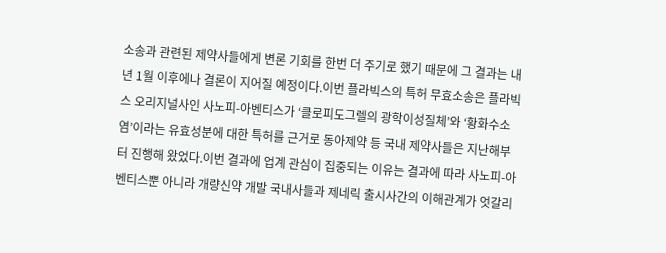소송과 관련된 제약사들에게 변론 기회를 한번 더 주기로 했기 때문에 그 결과는 내년 1월 이후에나 결론이 지어질 예정이다.이번 플라빅스의 특허 무효소송은 플라빅스 오리지널사인 사노피-아벤티스가 ‘클로피도그렐의 광학이성질체’와 ‘황화수소염’이라는 유효성분에 대한 특허를 근거로 동아제약 등 국내 제약사들은 지난해부터 진행해 왔었다.이번 결과에 업계 관심이 집중되는 이유는 결과에 따라 사노피-아벤티스뿐 아니라 개량신약 개발 국내사들과 제네릭 출시사간의 이해관계가 엇갈리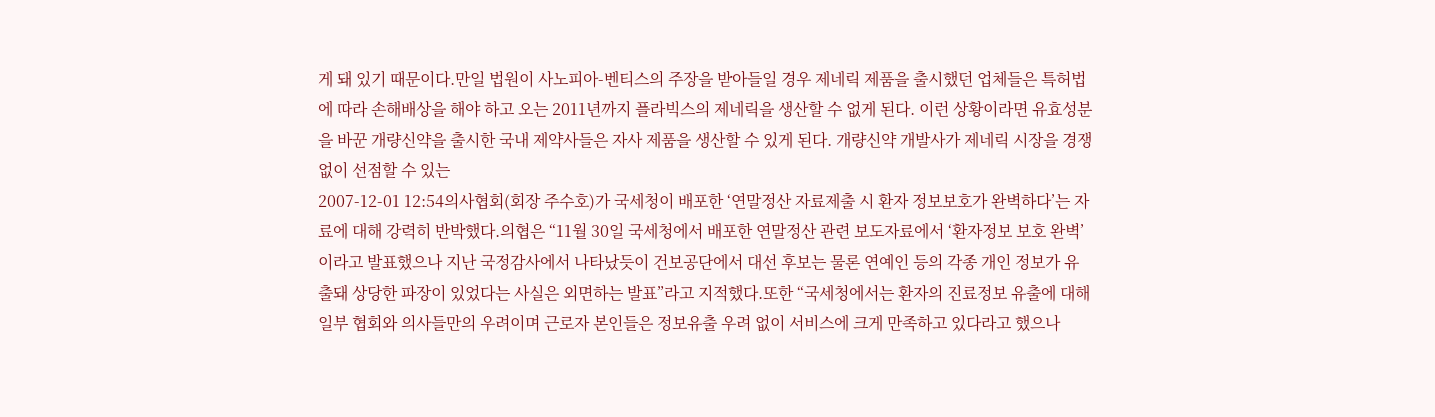게 돼 있기 때문이다.만일 법원이 사노피아-벤티스의 주장을 받아들일 경우 제네릭 제품을 출시했던 업체들은 특허법에 따라 손해배상을 해야 하고 오는 2011년까지 플라빅스의 제네릭을 생산할 수 없게 된다. 이런 상황이라면 유효성분을 바꾼 개량신약을 출시한 국내 제약사들은 자사 제품을 생산할 수 있게 된다. 개량신약 개발사가 제네릭 시장을 경쟁없이 선점할 수 있는
2007-12-01 12:54의사협회(회장 주수호)가 국세청이 배포한 ‘연말정산 자료제출 시 환자 정보보호가 완벽하다’는 자료에 대해 강력히 반박했다.의협은 “11월 30일 국세청에서 배포한 연말정산 관련 보도자료에서 ‘환자정보 보호 완벽’이라고 발표했으나 지난 국정감사에서 나타났듯이 건보공단에서 대선 후보는 물론 연예인 등의 각종 개인 정보가 유출돼 상당한 파장이 있었다는 사실은 외면하는 발표”라고 지적했다.또한 “국세청에서는 환자의 진료정보 유출에 대해 일부 협회와 의사들만의 우려이며 근로자 본인들은 정보유출 우려 없이 서비스에 크게 만족하고 있다라고 했으나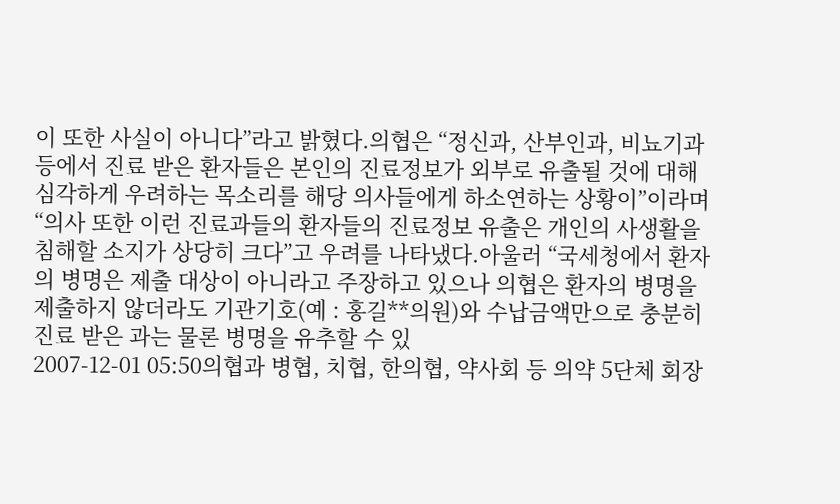이 또한 사실이 아니다”라고 밝혔다.의협은 “정신과, 산부인과, 비뇨기과 등에서 진료 받은 환자들은 본인의 진료정보가 외부로 유출될 것에 대해 심각하게 우려하는 목소리를 해당 의사들에게 하소연하는 상황이”이라며 “의사 또한 이런 진료과들의 환자들의 진료정보 유출은 개인의 사생활을 침해할 소지가 상당히 크다”고 우려를 나타냈다.아울러 “국세청에서 환자의 병명은 제출 대상이 아니라고 주장하고 있으나 의협은 환자의 병명을 제출하지 않더라도 기관기호(예 : 홍길**의원)와 수납금액만으로 충분히 진료 받은 과는 물론 병명을 유추할 수 있
2007-12-01 05:50의협과 병협, 치협, 한의협, 약사회 등 의약 5단체 회장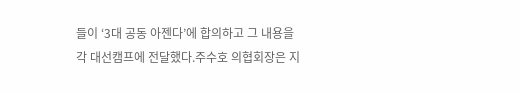들이 ‘3대 공동 아젠다’에 합의하고 그 내용을 각 대선캠프에 전달했다.주수호 의협회장은 지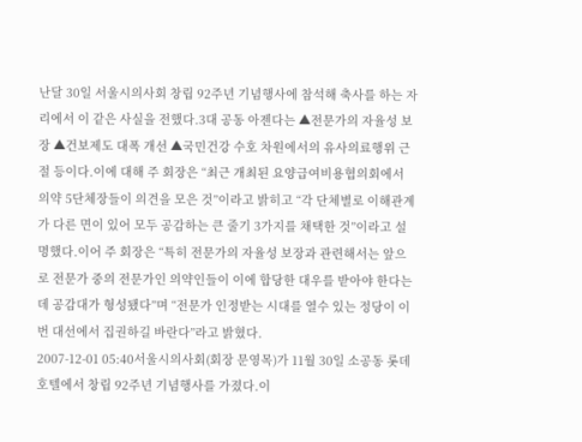난달 30일 서울시의사회 창립 92주년 기념행사에 참석해 축사를 하는 자리에서 이 같은 사실을 전했다.3대 공동 아젠다는 ▲전문가의 자율성 보장 ▲건보제도 대폭 개선 ▲국민건강 수호 차원에서의 유사의료행위 근절 등이다.이에 대해 주 회장은 “최근 개최된 요양급여비용협의회에서 의약 5단체장들이 의견을 모은 것”이라고 밝히고 “각 단체별로 이해관계가 다른 면이 있어 모두 공감하는 큰 줄기 3가지를 채택한 것”이라고 설명했다.이어 주 회장은 “특히 전문가의 자율성 보장과 관련해서는 앞으로 전문가 중의 전문가인 의약인들이 이에 합당한 대우를 받아야 한다는데 공감대가 형성됐다”며 “전문가 인정받는 시대를 열수 있는 정당이 이번 대선에서 집권하길 바란다”라고 밝혔다.
2007-12-01 05:40서울시의사회(회장 문영목)가 11월 30일 소공동 롯데호텔에서 창립 92주년 기념행사를 가졌다.이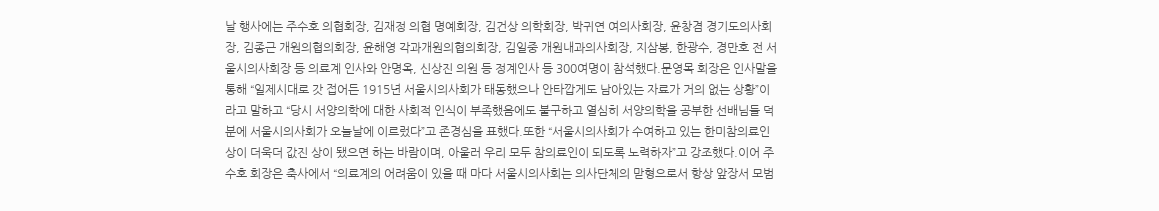날 행사에는 주수호 의협회장, 김재정 의협 명예회장, 김건상 의학회장, 박귀연 여의사회장, 윤창겸 경기도의사회장, 김종근 개원의협의회장, 윤해영 각과개원의협의회장, 김일중 개원내과의사회장, 지삼봉, 한광수, 경만호 전 서울시의사회장 등 의료계 인사와 안명옥, 신상진 의원 등 정계인사 등 300여명이 참석했다.문영목 회장은 인사말을 통해 “일제시대로 갓 접어든 1915년 서울시의사회가 태동했으나 안타깝게도 남아있는 자료가 거의 없는 상황”이라고 말하고 “당시 서양의학에 대한 사회적 인식이 부족했음에도 불구하고 열심히 서양의학을 공부한 선배님들 덕분에 서울시의사회가 오늘날에 이르렀다”고 존경심을 표했다.또한 “서울시의사회가 수여하고 있는 한미참의료인상이 더욱더 값진 상이 됐으면 하는 바람이며, 아울러 우리 모두 참의료인이 되도록 노력하자”고 강조했다.이어 주수호 회장은 축사에서 “의료계의 어려움이 있을 때 마다 서울시의사회는 의사단체의 맏형으로서 항상 앞장서 모범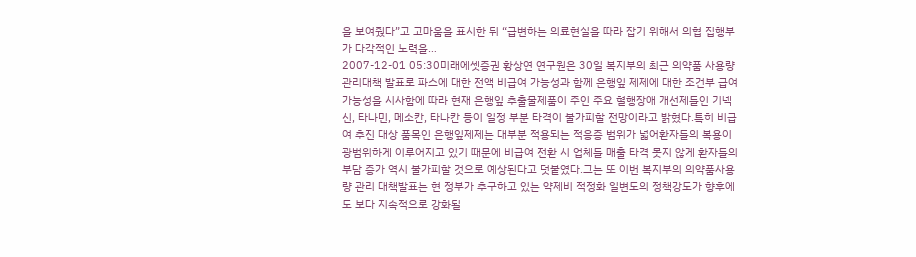을 보여줬다”고 고마움을 표시한 뒤 “급변하는 의료현실을 따라 잡기 위해서 의협 집행부가 다각적인 노력을…
2007-12-01 05:30미래에셋증권 황상연 연구원은 30일 복지부의 최근 의약품 사용량 관리대책 발표로 파스에 대한 전액 비급여 가능성과 함께 은행잎 제제에 대한 조건부 급여가능성을 시사함에 따라 현재 은행잎 추출물제품이 주인 주요 혈행장애 개선제들인 기넥신, 타나민, 메소칸, 타나칸 등이 일정 부분 타격이 불가피할 전망이라고 밝혔다.특히 비급여 추진 대상 품목인 은행잎제제는 대부분 적용되는 적응증 범위가 넓어환자들의 복용이 광범위하게 이루어지고 있기 때문에 비급여 전환 시 업체들 매출 타격 못지 않게 환자들의 부담 증가 역시 불가피할 것으로 예상된다고 덧붙였다.그는 또 이번 복지부의 의약품사용량 관리 대책발표는 현 정부가 추구하고 있는 약제비 적정화 일변도의 정책강도가 향후에도 보다 지속적으로 강화될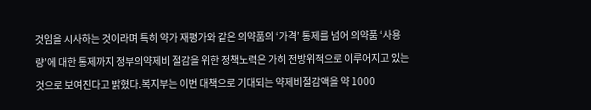것임을 시사하는 것이라며 특히 약가 재평가와 같은 의약품의 ‘가격’ 통제를 넘어 의약품 ‘사용량’에 대한 통제까지 정부의약제비 절감을 위한 정책노력은 가히 전방위적으로 이루어지고 있는 것으로 보여진다고 밝혔다.복지부는 이번 대책으로 기대되는 약제비절감액을 약 1000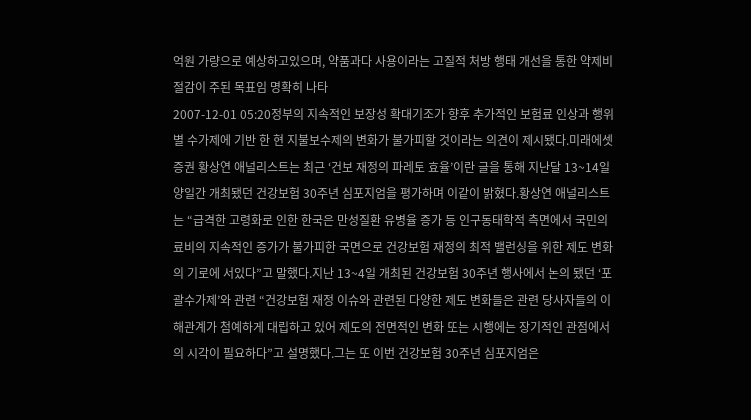억원 가량으로 예상하고있으며, 약품과다 사용이라는 고질적 처방 행태 개선을 통한 약제비 절감이 주된 목표임 명확히 나타
2007-12-01 05:20정부의 지속적인 보장성 확대기조가 향후 추가적인 보험료 인상과 행위별 수가제에 기반 한 현 지불보수제의 변화가 불가피할 것이라는 의견이 제시됐다.미래에셋증권 황상연 애널리스트는 최근 ‘건보 재정의 파레토 효율’이란 글을 통해 지난달 13~14일 양일간 개최됐던 건강보험 30주년 심포지엄을 평가하며 이같이 밝혔다.황상연 애널리스트는 “급격한 고령화로 인한 한국은 만성질환 유병율 증가 등 인구동태학적 측면에서 국민의료비의 지속적인 증가가 불가피한 국면으로 건강보험 재정의 최적 밸런싱을 위한 제도 변화의 기로에 서있다”고 말했다.지난 13~4일 개최된 건강보험 30주년 행사에서 논의 됐던 ‘포괄수가제’와 관련 “건강보험 재정 이슈와 관련된 다양한 제도 변화들은 관련 당사자들의 이해관계가 첨예하게 대립하고 있어 제도의 전면적인 변화 또는 시행에는 장기적인 관점에서의 시각이 필요하다”고 설명했다.그는 또 이번 건강보험 30주년 심포지엄은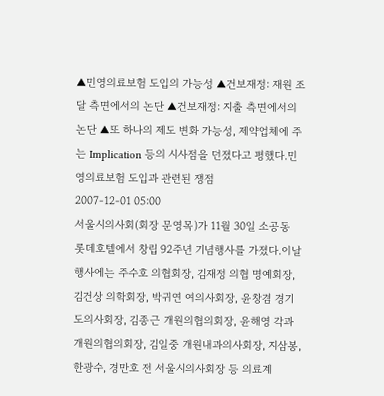▲민영의료보험 도입의 가능성 ▲건보재정: 재원 조달 측면에서의 논단 ▲건보재정: 지출 측면에서의 논단 ▲또 하나의 제도 변화 가능성, 제약업체에 주는 Implication 등의 시사점을 던졌다고 평했다.민영의료보험 도입과 관련된 쟁점
2007-12-01 05:00
서울시의사회(회장 문영목)가 11월 30일 소공동 롯데호텔에서 창립 92주년 기념행사를 가졌다.이날 행사에는 주수호 의협회장, 김재정 의협 명예회장, 김건상 의학회장, 박귀연 여의사회장, 윤창겸 경기도의사회장, 김종근 개원의협의회장, 윤해영 각과개원의협의회장, 김일중 개원내과의사회장, 지삼봉, 한광수, 경만호 전 서울시의사회장 등 의료계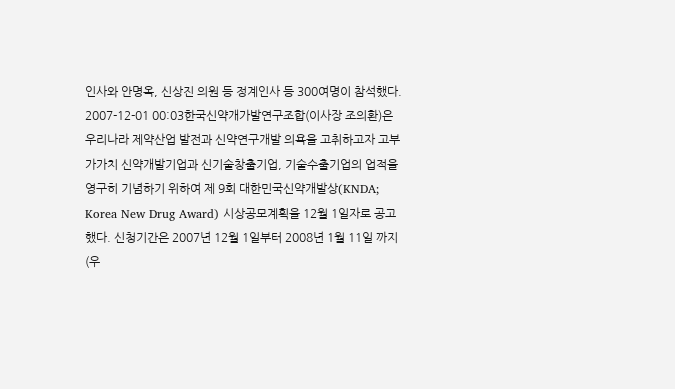인사와 안명옥, 신상진 의원 등 정계인사 등 300여명이 참석했다.
2007-12-01 00:03한국신약개가발연구조합(이사장 조의환)은 우리나라 제약산업 발전과 신약연구개발 의욕을 고취하고자 고부가가치 신약개발기업과 신기술창출기업, 기술수출기업의 업적을 영구히 기념하기 위하여 제 9회 대한민국신약개발상(KNDA; Korea New Drug Award) 시상공모계획을 12월 1일자로 공고했다. 신청기간은 2007년 12월 1일부터 2008년 1월 11일 까지(우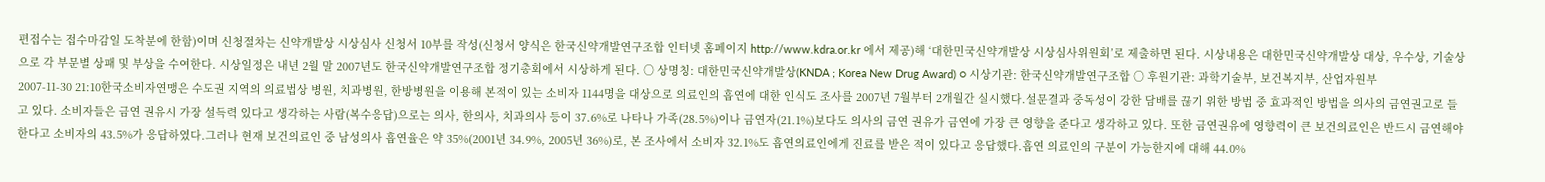편접수는 접수마감일 도착분에 한함)이며 신청절차는 신약개발상 시상심사 신청서 10부를 작성(신청서 양식은 한국신약개발연구조합 인터넷 홈페이지 http://www.kdra.or.kr 에서 제공)해 ‘대한민국신약개발상 시상심사위원회’로 제출하면 된다. 시상내용은 대한민국신약개발상 대상, 우수상, 기술상으로 각 부문별 상패 및 부상을 수여한다. 시상일정은 내년 2월 말 2007년도 한국신약개발연구조합 정기총회에서 시상하게 된다. ○ 상명칭: 대한민국신약개발상(KNDA ; Korea New Drug Award) ○ 시상기관: 한국신약개발연구조합 ○ 후원기관: 과학기술부, 보건복지부, 산업자원부
2007-11-30 21:10한국소비자연맹은 수도권 지역의 의료법상 병원, 치과병원, 한방병원을 이용해 본적이 있는 소비자 1144명을 대상으로 의료인의 흡연에 대한 인식도 조사를 2007년 7월부터 2개월간 실시했다.설문결과 중독성이 강한 담배를 끊기 위한 방법 중 효과적인 방법을 의사의 금연권고로 들고 있다. 소비자들은 금연 권유시 가장 설득력 있다고 생각하는 사람(복수응답)으로는 의사, 한의사, 치과의사 등이 37.6%로 나타나 가족(28.5%)이나 금연자(21.1%)보다도 의사의 금연 권유가 금연에 가장 큰 영향을 준다고 생각하고 있다. 또한 금연권유에 영향력이 큰 보건의료인은 반드시 금연해야 한다고 소비자의 43.5%가 응답하였다.그러나 현재 보건의료인 중 남성의사 흡연율은 약 35%(2001년 34.9%, 2005년 36%)로, 본 조사에서 소비자 32.1%도 흡연의료인에게 진료를 받은 적이 있다고 응답했다.흡연 의료인의 구분이 가능한지에 대해 44.0%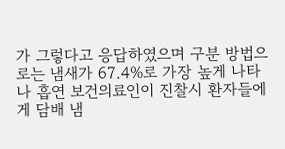가 그렇다고 응답하였으며 구분 방법으로는 냄새가 67.4%로 가장 높게 나타나 흡연 보건의료인이 진찰시 환자들에게 담배 냄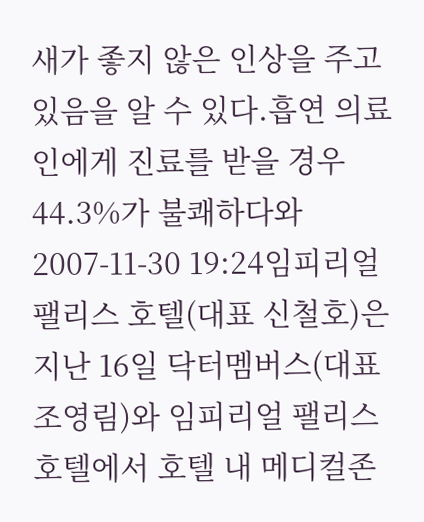새가 좋지 않은 인상을 주고 있음을 알 수 있다.흡연 의료인에게 진료를 받을 경우 44.3%가 불쾌하다와
2007-11-30 19:24임피리얼 팰리스 호텔(대표 신철호)은 지난 16일 닥터멤버스(대표 조영림)와 임피리얼 팰리스 호텔에서 호텔 내 메디컬존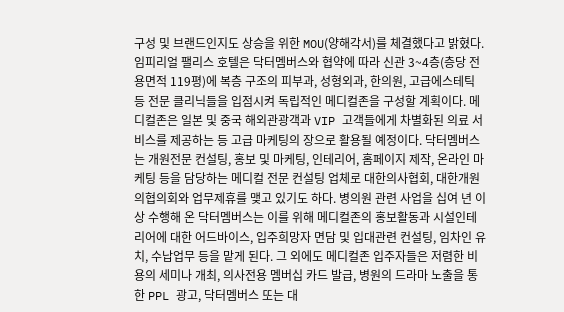구성 및 브랜드인지도 상승을 위한 MOU(양해각서)를 체결했다고 밝혔다. 임피리얼 팰리스 호텔은 닥터멤버스와 협약에 따라 신관 3~4층(층당 전용면적 119평)에 복층 구조의 피부과, 성형외과, 한의원, 고급에스테틱 등 전문 클리닉들을 입점시켜 독립적인 메디컬존을 구성할 계획이다. 메디컬존은 일본 및 중국 해외관광객과 VIP 고객들에게 차별화된 의료 서비스를 제공하는 등 고급 마케팅의 장으로 활용될 예정이다. 닥터멤버스는 개원전문 컨설팅, 홍보 및 마케팅, 인테리어, 홈페이지 제작, 온라인 마케팅 등을 담당하는 메디컬 전문 컨설팅 업체로 대한의사협회, 대한개원의협의회와 업무제휴를 맺고 있기도 하다. 병의원 관련 사업을 십여 년 이상 수행해 온 닥터멤버스는 이를 위해 메디컬존의 홍보활동과 시설인테리어에 대한 어드바이스, 입주희망자 면담 및 입대관련 컨설팅, 임차인 유치, 수납업무 등을 맡게 된다. 그 외에도 메디컬존 입주자들은 저렴한 비용의 세미나 개최, 의사전용 멤버십 카드 발급, 병원의 드라마 노출을 통한 PPL 광고, 닥터멤버스 또는 대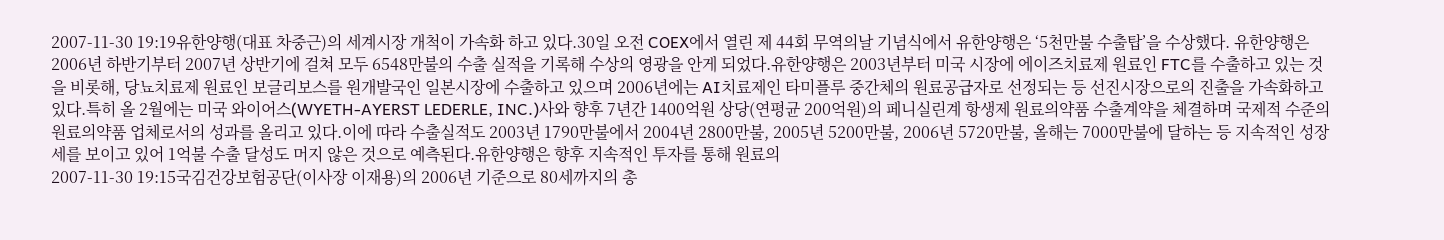2007-11-30 19:19유한양행(대표 차중근)의 세계시장 개척이 가속화 하고 있다.30일 오전 COEX에서 열린 제 44회 무역의날 기념식에서 유한양행은 ‘5천만불 수출탑’을 수상했다. 유한양행은 2006년 하반기부터 2007년 상반기에 걸쳐 모두 6548만불의 수출 실적을 기록해 수상의 영광을 안게 되었다.유한양행은 2003년부터 미국 시장에 에이즈치료제 원료인 FTC를 수출하고 있는 것을 비롯해, 당뇨치료제 원료인 보글리보스를 원개발국인 일본시장에 수출하고 있으며 2006년에는 AI치료제인 타미플루 중간체의 원료공급자로 선정되는 등 선진시장으로의 진출을 가속화하고 있다.특히 올 2월에는 미국 와이어스(WYETH-AYERST LEDERLE, INC.)사와 향후 7년간 1400억원 상당(연평균 200억원)의 페니실린계 항생제 원료의약품 수출계약을 체결하며 국제적 수준의 원료의약품 업체로서의 성과를 올리고 있다.이에 따라 수출실적도 2003년 1790만불에서 2004년 2800만불, 2005년 5200만불, 2006년 5720만불, 올해는 7000만불에 달하는 등 지속적인 성장세를 보이고 있어 1억불 수출 달성도 머지 않은 것으로 예측된다.유한양행은 향후 지속적인 투자를 통해 원료의
2007-11-30 19:15국김건강보험공단(이사장 이재용)의 2006년 기준으로 80세까지의 총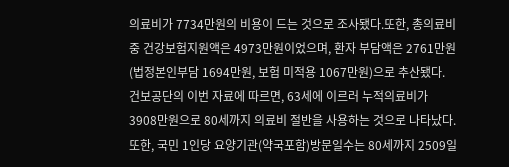의료비가 7734만원의 비용이 드는 것으로 조사됐다.또한, 총의료비중 건강보험지원액은 4973만원이었으며, 환자 부담액은 2761만원(법정본인부담 1694만원, 보험 미적용 1067만원)으로 추산됐다. 건보공단의 이번 자료에 따르면, 63세에 이르러 누적의료비가 3908만원으로 80세까지 의료비 절반을 사용하는 것으로 나타났다.또한, 국민 1인당 요양기관(약국포함)방문일수는 80세까지 2509일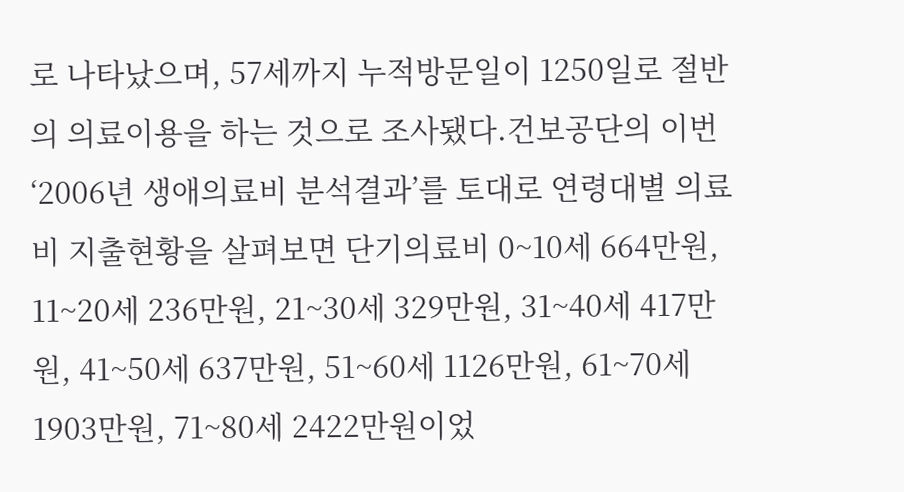로 나타났으며, 57세까지 누적방문일이 1250일로 절반의 의료이용을 하는 것으로 조사됐다.건보공단의 이번 ‘2006년 생애의료비 분석결과’를 토대로 연령대별 의료비 지출현황을 살펴보면 단기의료비 0~10세 664만원, 11~20세 236만원, 21~30세 329만원, 31~40세 417만원, 41~50세 637만원, 51~60세 1126만원, 61~70세 1903만원, 71~80세 2422만원이었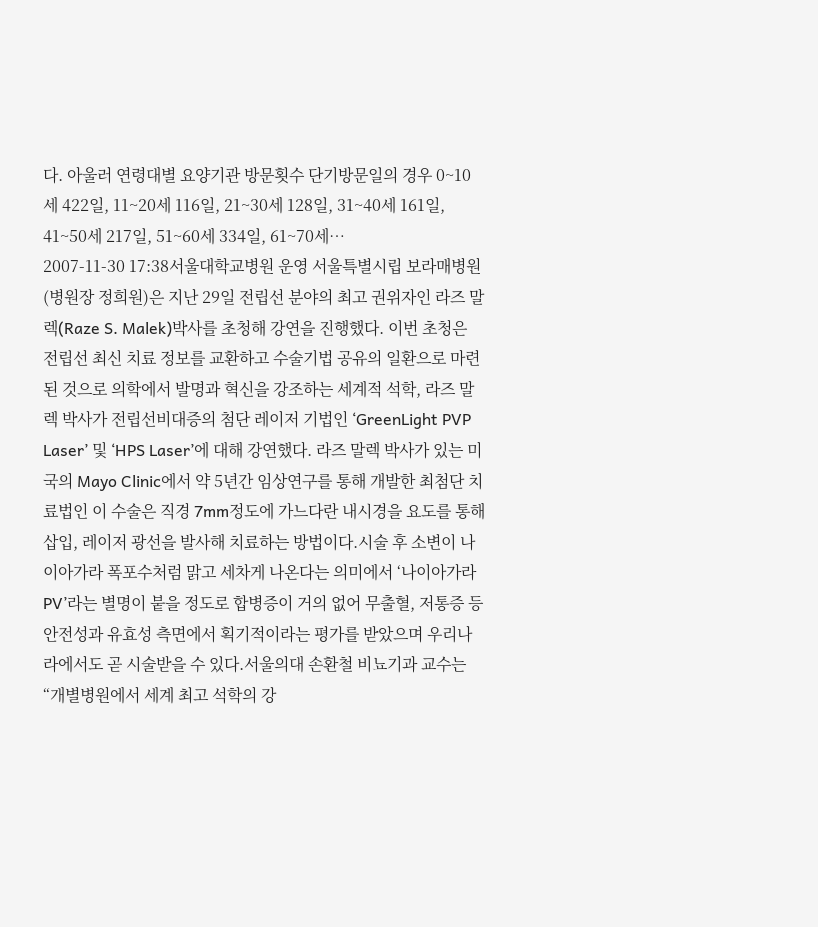다. 아울러 연령대별 요양기관 방문횟수 단기방문일의 경우 0~10세 422일, 11~20세 116일, 21~30세 128일, 31~40세 161일, 41~50세 217일, 51~60세 334일, 61~70세…
2007-11-30 17:38서울대학교병원 운영 서울특별시립 보라매병원(병원장 정희원)은 지난 29일 전립선 분야의 최고 권위자인 라즈 말렉(Raze S. Malek)박사를 초청해 강연을 진행했다. 이번 초청은 전립선 최신 치료 정보를 교환하고 수술기법 공유의 일환으로 마련된 것으로 의학에서 발명과 혁신을 강조하는 세계적 석학, 라즈 말렉 박사가 전립선비대증의 첨단 레이저 기법인 ‘GreenLight PVP Laser’ 및 ‘HPS Laser’에 대해 강연했다. 라즈 말렉 박사가 있는 미국의 Mayo Clinic에서 약 5년간 임상연구를 통해 개발한 최첨단 치료법인 이 수술은 직경 7mm정도에 가느다란 내시경을 요도를 통해 삽입, 레이저 광선을 발사해 치료하는 방법이다.시술 후 소변이 나이아가라 폭포수처럼 맑고 세차게 나온다는 의미에서 ‘나이아가라 PV’라는 별명이 붙을 정도로 합병증이 거의 없어 무출혈, 저통증 등 안전성과 유효성 측면에서 획기적이라는 평가를 받았으며 우리나라에서도 곧 시술받을 수 있다.서울의대 손환철 비뇨기과 교수는 “개별병원에서 세계 최고 석학의 강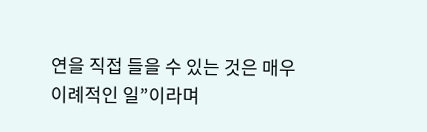연을 직접 들을 수 있는 것은 매우 이례적인 일”이라며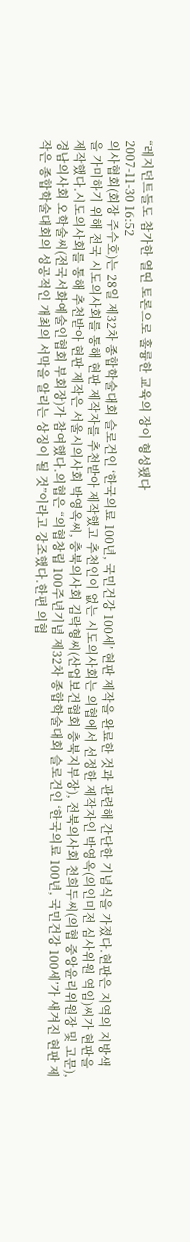“레지던트들도 참가한 열띤 토론으로 훌륭한 교육의 장이 형성됐다
2007-11-30 16:52
의사협회(회장 주수호)는 28일 제32차 종합학술대회 슬로건인 ‘한국의료 100년, 국민건강 100세’ 현판 제작을 완료한 것과 관련해 간단한 기념식을 가졌다.현판은 지역의 지방색을 가미하기 위해 전국 시도의사회를 통해 현판 제작자를 추천받아 제작했고 추천인이 없는 시도의사회는 의협에서 선정한 제작자인 박영옥(의인미전 심사위원 역임)씨가 현판을 제작했다.시도의사회를 통해 추천받아 현판 제작은 서울시의사회 박영옥씨, 충북의사회 김락형씨(산업보건협회 충북지부장), 전북의사회 천희두씨(의협 중앙윤리위원장 및 고문), 경남의사회 오학술씨(전국서화예술인협회 부회장)가 참여했다.의협은 “의협창립 100주년기념 제32차 종합학술대회 슬로건인 ‘한국의료 100년, 국민건강 100세’가 새겨진 현판 제작은 종합학술대회의 성공적인 개최의 서막을 알리는 상징이 될 것”이라고 강조했다.한편 의협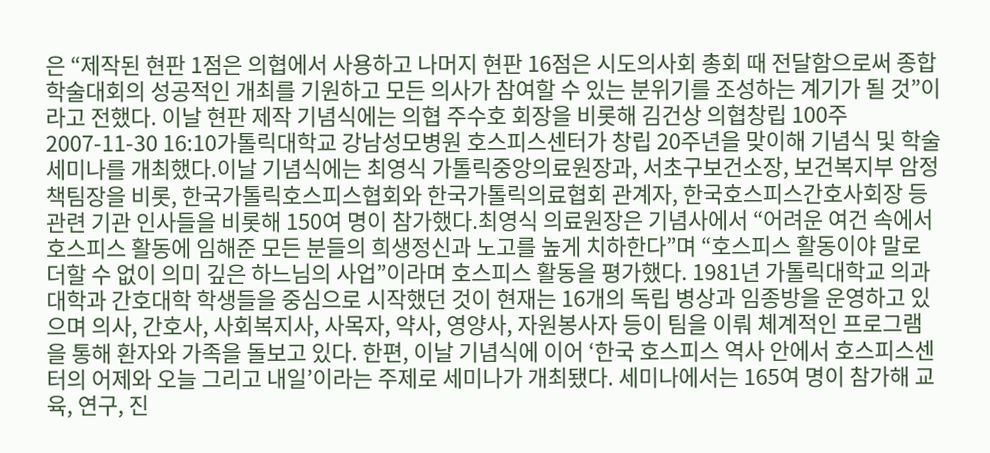은 “제작된 현판 1점은 의협에서 사용하고 나머지 현판 16점은 시도의사회 총회 때 전달함으로써 종합학술대회의 성공적인 개최를 기원하고 모든 의사가 참여할 수 있는 분위기를 조성하는 계기가 될 것”이라고 전했다. 이날 현판 제작 기념식에는 의협 주수호 회장을 비롯해 김건상 의협창립 100주
2007-11-30 16:10가톨릭대학교 강남성모병원 호스피스센터가 창립 20주년을 맞이해 기념식 및 학술세미나를 개최했다.이날 기념식에는 최영식 가톨릭중앙의료원장과, 서초구보건소장, 보건복지부 암정책팀장을 비롯, 한국가톨릭호스피스협회와 한국가톨릭의료협회 관계자, 한국호스피스간호사회장 등 관련 기관 인사들을 비롯해 150여 명이 참가했다.최영식 의료원장은 기념사에서 “어려운 여건 속에서 호스피스 활동에 임해준 모든 분들의 희생정신과 노고를 높게 치하한다”며 “호스피스 활동이야 말로 더할 수 없이 의미 깊은 하느님의 사업”이라며 호스피스 활동을 평가했다. 1981년 가톨릭대학교 의과대학과 간호대학 학생들을 중심으로 시작했던 것이 현재는 16개의 독립 병상과 임종방을 운영하고 있으며 의사, 간호사, 사회복지사, 사목자, 약사, 영양사, 자원봉사자 등이 팀을 이뤄 체계적인 프로그램을 통해 환자와 가족을 돌보고 있다. 한편, 이날 기념식에 이어 ‘한국 호스피스 역사 안에서 호스피스센터의 어제와 오늘 그리고 내일’이라는 주제로 세미나가 개최됐다. 세미나에서는 165여 명이 참가해 교육, 연구, 진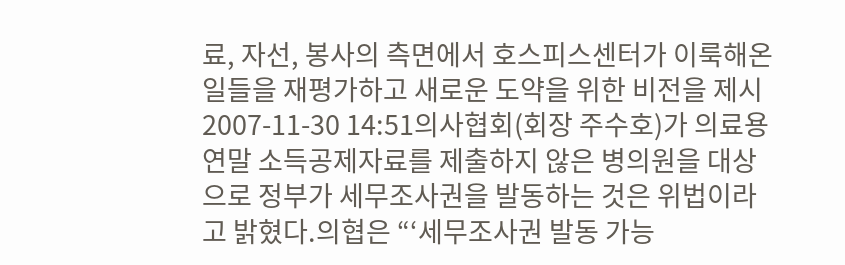료, 자선, 봉사의 측면에서 호스피스센터가 이룩해온 일들을 재평가하고 새로운 도약을 위한 비전을 제시
2007-11-30 14:51의사협회(회장 주수호)가 의료용 연말 소득공제자료를 제출하지 않은 병의원을 대상으로 정부가 세무조사권을 발동하는 것은 위법이라고 밝혔다.의협은 “‘세무조사권 발동 가능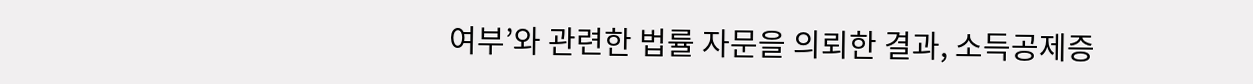여부’와 관련한 법률 자문을 의뢰한 결과, 소득공제증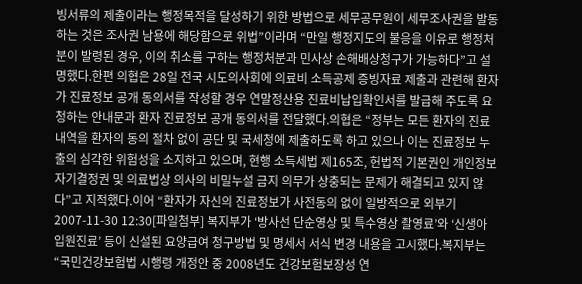빙서류의 제출이라는 행정목적을 달성하기 위한 방법으로 세무공무원이 세무조사권을 발동하는 것은 조사권 남용에 해당함으로 위법”이라며 “만일 행정지도의 불응을 이유로 행정처분이 발령된 경우, 이의 취소를 구하는 행정처분과 민사상 손해배상청구가 가능하다”고 설명했다.한편 의협은 28일 전국 시도의사회에 의료비 소득공제 증빙자료 제출과 관련해 환자가 진료정보 공개 동의서를 작성할 경우 연말정산용 진료비납입확인서를 발급해 주도록 요청하는 안내문과 환자 진료정보 공개 동의서를 전달했다.의협은 “정부는 모든 환자의 진료 내역을 환자의 동의 절차 없이 공단 및 국세청에 제출하도록 하고 있으나 이는 진료정보 누출의 심각한 위험성을 소지하고 있으며, 현행 소득세법 제165조, 헌법적 기본권인 개인정보자기결정권 및 의료법상 의사의 비밀누설 금지 의무가 상충되는 문제가 해결되고 있지 않다”고 지적했다.이어 “환자가 자신의 진료정보가 사전동의 없이 일방적으로 외부기
2007-11-30 12:30[파일첨부] 복지부가 ‘방사선 단순영상 및 특수영상 촬영료’와 ‘신생아 입원진료’ 등이 신설된 요양급여 청구방법 및 명세서 서식 변경 내용을 고시했다.복지부는 “국민건강보험법 시행령 개정안 중 2008년도 건강보험보장성 연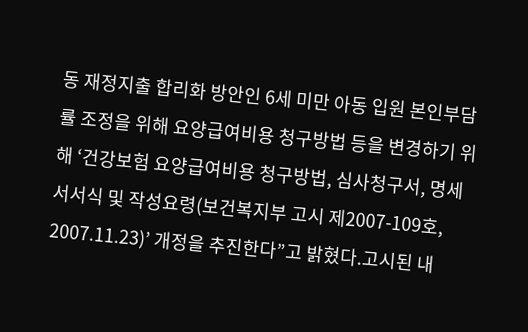동 재정지출 합리화 방안인 6세 미만 아동 입원 본인부담률 조정을 위해 요양급여비용 청구방법 등을 변경하기 위해 ‘건강보험 요양급여비용 청구방법, 심사청구서, 명세서서식 및 작성요령(보건복지부 고시 제2007-109호, 2007.11.23)’ 개정을 추진한다”고 밝혔다.고시된 내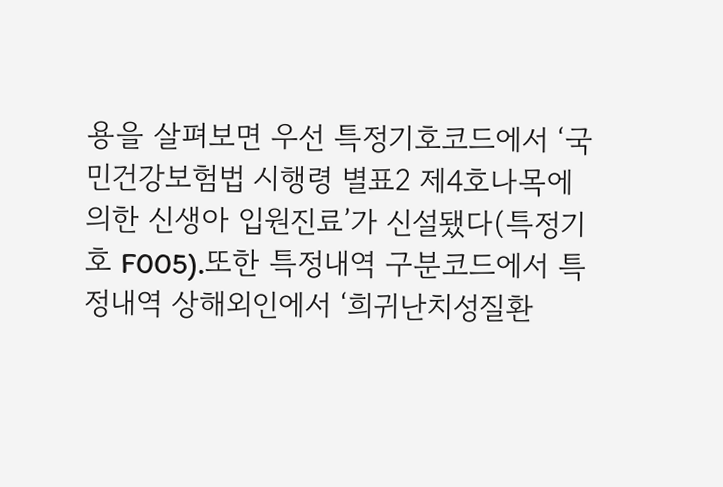용을 살펴보면 우선 특정기호코드에서 ‘국민건강보험법 시행령 별표2 제4호나목에 의한 신생아 입원진료’가 신설됐다(특정기호 F005).또한 특정내역 구분코드에서 특정내역 상해외인에서 ‘희귀난치성질환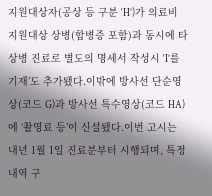지원대상자(공상 등 구분 ‘H’)가 의료비 지원대상 상병(합병증 포함)과 동시에 타 상병 진료로 별도의 명세서 작성시 ‘I’를 기재’도 추가됐다.이밖에 방사선 단순영상(코드 G)과 방사선 특수영상(코드 HA)에 ‘촬영료 등’이 신설됐다.이번 고시는 내년 1월 1일 진료분부터 시행되며, 특정내역 구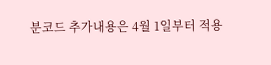분코드 추가내용은 4월 1일부터 적용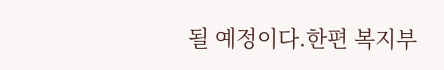될 예정이다.한편 복지부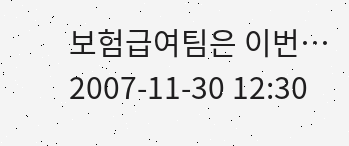보험급여팀은 이번…
2007-11-30 12:30